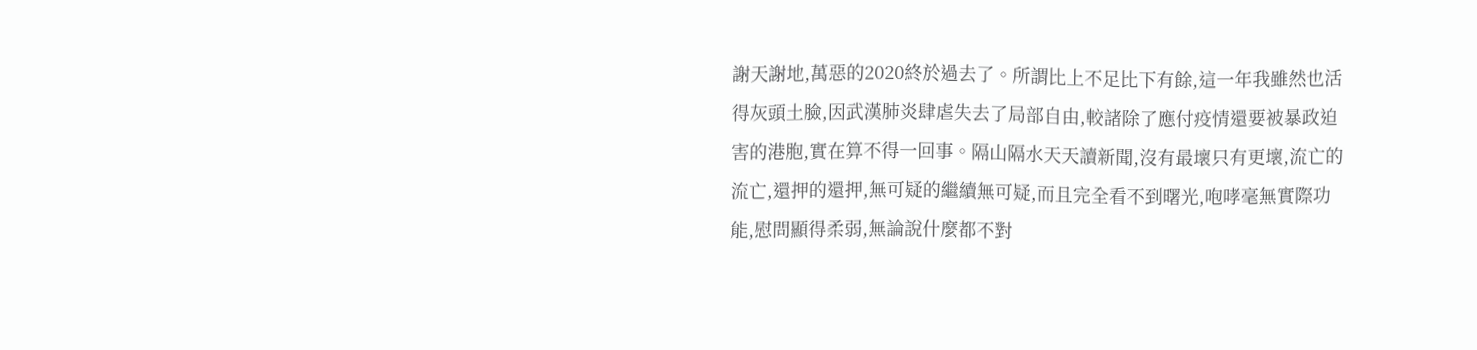謝天謝地,萬惡的2020終於過去了。所謂比上不足比下有餘,這一年我雖然也活得灰頭土臉,因武漢肺炎肆虐失去了局部自由,較諸除了應付疫情還要被暴政迫害的港胞,實在算不得一回事。隔山隔水天天讀新聞,沒有最壞只有更壞,流亡的流亡,還押的還押,無可疑的繼續無可疑,而且完全看不到曙光,咆哮毫無實際功能,慰問顯得柔弱,無論說什麼都不對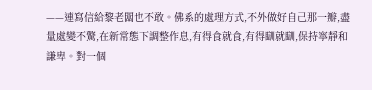——連寫信給黎老闆也不敢。佛系的處理方式,不外做好自己那一瓣,盡量處變不驚,在新常態下調整作息,有得食就食,有得瞓就瞓,保持寧靜和謙卑。對一個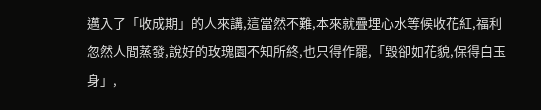邁入了「收成期」的人來講,這當然不難,本來就疊埋心水等候收花紅,福利忽然人間蒸發,說好的玫瑰園不知所終,也只得作罷,「毀卻如花貌,保得白玉身」,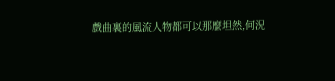戲曲裏的風流人物都可以那麼坦然,何況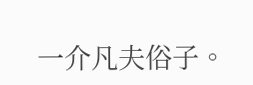一介凡夫俗子。